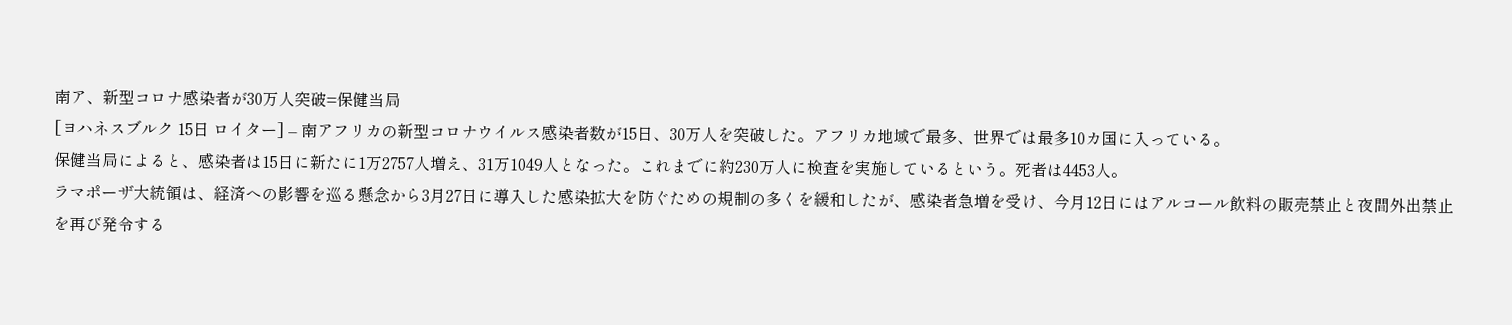南ア、新型コロナ感染者が30万人突破=保健当局
[ヨハネスブルク 15日 ロイター] – 南アフリカの新型コロナウイルス感染者数が15日、30万人を突破した。アフリカ地域で最多、世界では最多10カ国に入っている。
保健当局によると、感染者は15日に新たに1万2757人増え、31万1049人となった。これまでに約230万人に検査を実施しているという。死者は4453人。
ラマポーザ大統領は、経済への影響を巡る懸念から3月27日に導入した感染拡大を防ぐための規制の多くを緩和したが、感染者急増を受け、今月12日にはアルコール飲料の販売禁止と夜間外出禁止を再び発令する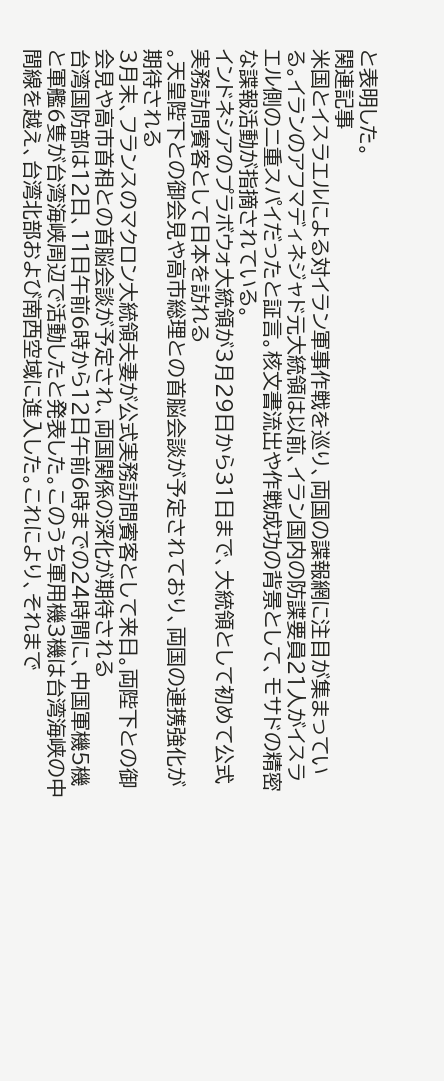と表明した。
関連記事
米国とイスラエルによる対イラン軍事作戦を巡り、両国の諜報網に注目が集まっている。イランのアフマディネジャド元大統領は以前、イラン国内の防諜要員21人がイスラエル側の二重スパイだったと証言。核文書流出や作戦成功の背景として、モサドの精密な諜報活動が指摘されている。
インドネシアのプラボウォ大統領が3月29日から31日まで、大統領として初めて公式実務訪問賓客として日本を訪れる
。天皇陛下との御会見や高市総理との首脳会談が予定されており、両国の連携強化が期待される
3月末、フランスのマクロン大統領夫妻が公式実務訪問賓客として来日。両陛下との御会見や高市首相との首脳会談が予定され、両国関係の深化が期待される
台湾国防部は12日、11日午前6時から12日午前6時までの24時間に、中国軍機5機と軍艦6隻が台湾海峡周辺で活動したと発表した。このうち軍用機3機は台湾海峡の中間線を越え、台湾北部および南西空域に進入した。これにより、それまで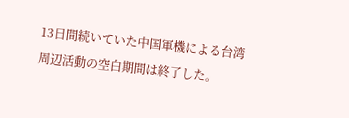13日間続いていた中国軍機による台湾周辺活動の空白期間は終了した。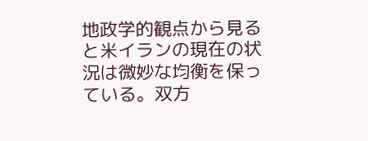地政学的観点から見ると米イランの現在の状況は微妙な均衡を保っている。双方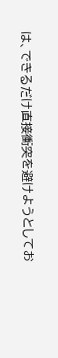は、できるだけ直接衝突を避けようとしてお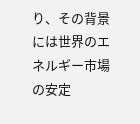り、その背景には世界のエネルギー市場の安定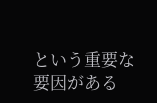という重要な要因がある